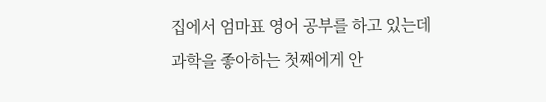집에서 엄마표 영어 공부를 하고 있는데
과학을 좋아하는 첫째에게 안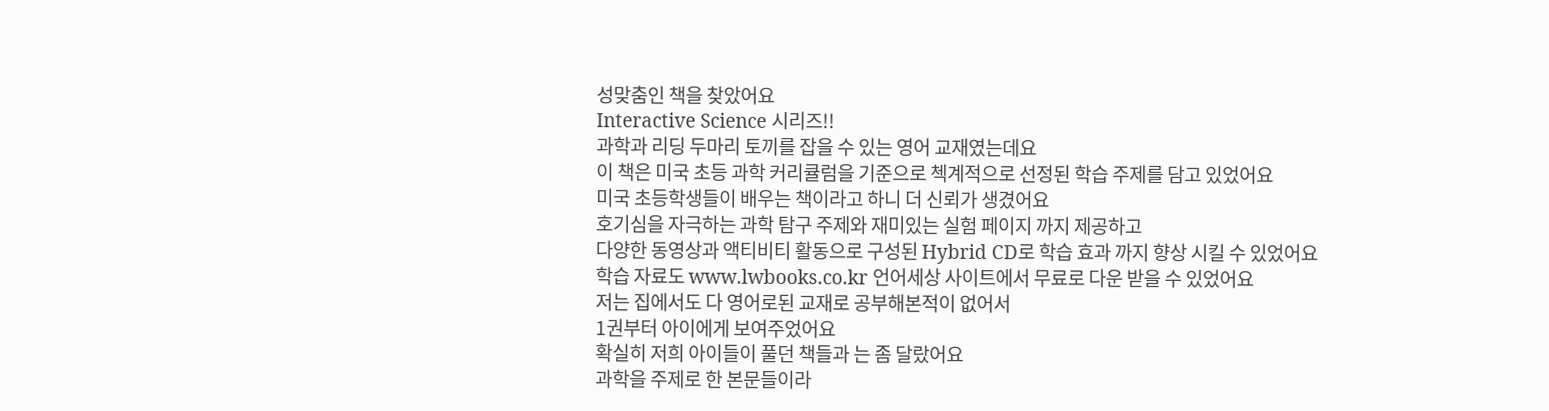성맞춤인 책을 찾았어요
Interactive Science 시리즈!!
과학과 리딩 두마리 토끼를 잡을 수 있는 영어 교재였는데요
이 책은 미국 초등 과학 커리큘럼을 기준으로 첵계적으로 선정된 학습 주제를 담고 있었어요
미국 초등학생들이 배우는 책이라고 하니 더 신뢰가 생겼어요
호기심을 자극하는 과학 탐구 주제와 재미있는 실험 페이지 까지 제공하고
다양한 동영상과 액티비티 활동으로 구성된 Hybrid CD로 학습 효과 까지 향상 시킬 수 있었어요
학습 자료도 www.lwbooks.co.kr 언어세상 사이트에서 무료로 다운 받을 수 있었어요
저는 집에서도 다 영어로된 교재로 공부해본적이 없어서
1권부터 아이에게 보여주었어요
확실히 저희 아이들이 풀던 책들과 는 좀 달랐어요
과학을 주제로 한 본문들이라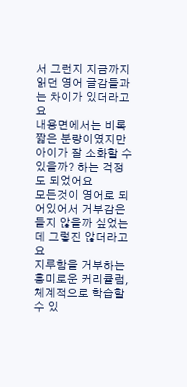서 그런지 지금까지 읽던 영어 글감들과는 차이가 있더라고요
내용면에서는 비록 짧은 분량이였지만
아이가 잘 소화할 수 있을까? 하는 걱정도 되었어요
모든것이 영어로 되어있어서 거부감은 들지 않을까 싶었는데 그렇진 않더라고요
지루함을 거부하는 흥미로운 커리큘럼, 체계적으로 학습할 수 있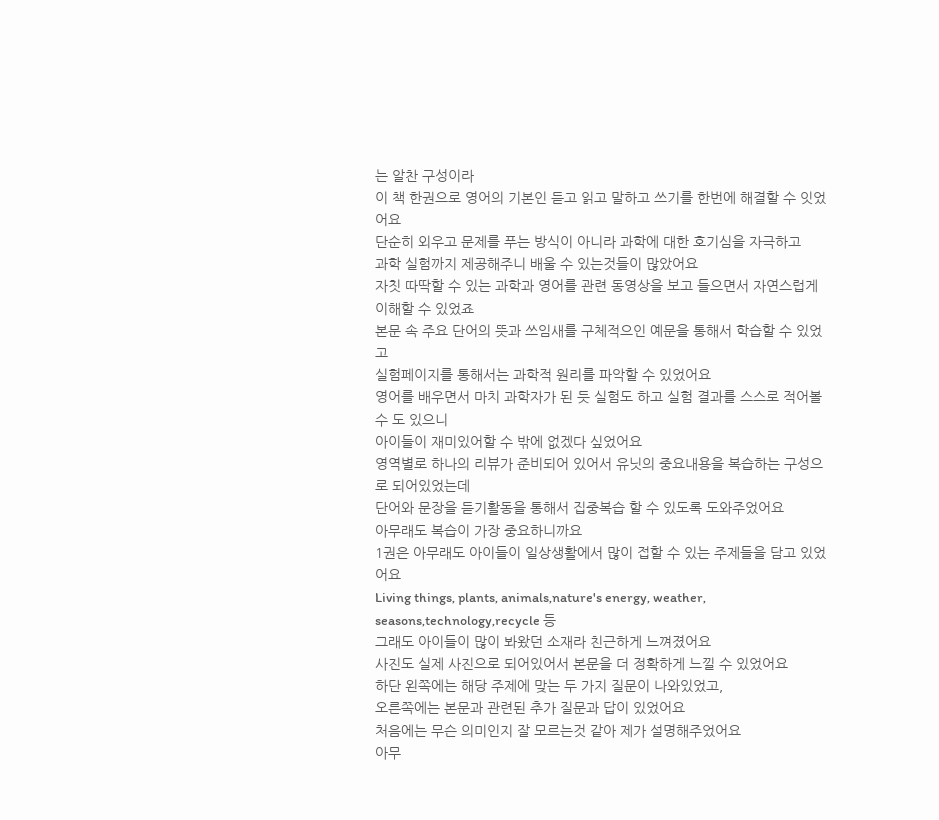는 알찬 구성이라
이 책 한권으로 영어의 기본인 듣고 읽고 말하고 쓰기를 한번에 해결할 수 잇었어요
단순히 외우고 문제를 푸는 방식이 아니라 과학에 대한 호기심을 자극하고
과학 실험까지 제공해주니 배울 수 있는것들이 많았어요
자칫 따딱할 수 있는 과학과 영어를 관련 동영상을 보고 들으면서 자연스럽게 이해할 수 있었죠
본문 속 주요 단어의 뜻과 쓰임새를 구체적으인 예문을 통해서 학습할 수 있었고
실험페이지를 통해서는 과학적 원리를 파악할 수 있었어요
영어를 배우면서 마치 과학자가 된 듯 실험도 하고 실험 결과를 스스로 적어볼 수 도 있으니
아이들이 재미있어할 수 밖에 없겠다 싶었어요
영역별로 하나의 리뷰가 준비되어 있어서 유닛의 중요내용을 복습하는 구성으로 되어있었는데
단어와 문장을 듣기활동을 통해서 집중복습 할 수 있도록 도와주었어요
아무래도 복습이 가장 중요하니까요
1권은 아무래도 아이들이 일상생활에서 많이 접할 수 있는 주제들을 담고 있었어요
Living things, plants, animals,nature's energy, weather, seasons,technology,recycle 등
그래도 아이들이 많이 봐왔던 소재라 친근하게 느껴졌어요
사진도 실제 사진으로 되어있어서 본문을 더 정확하게 느낄 수 있었어요
하단 왼쪽에는 해당 주제에 맞는 두 가지 질문이 나와있었고,
오른쪽에는 본문과 관련된 추가 질문과 답이 있었어요
처음에는 무슨 의미인지 잘 모르는것 같아 제가 설명해주었어요
아무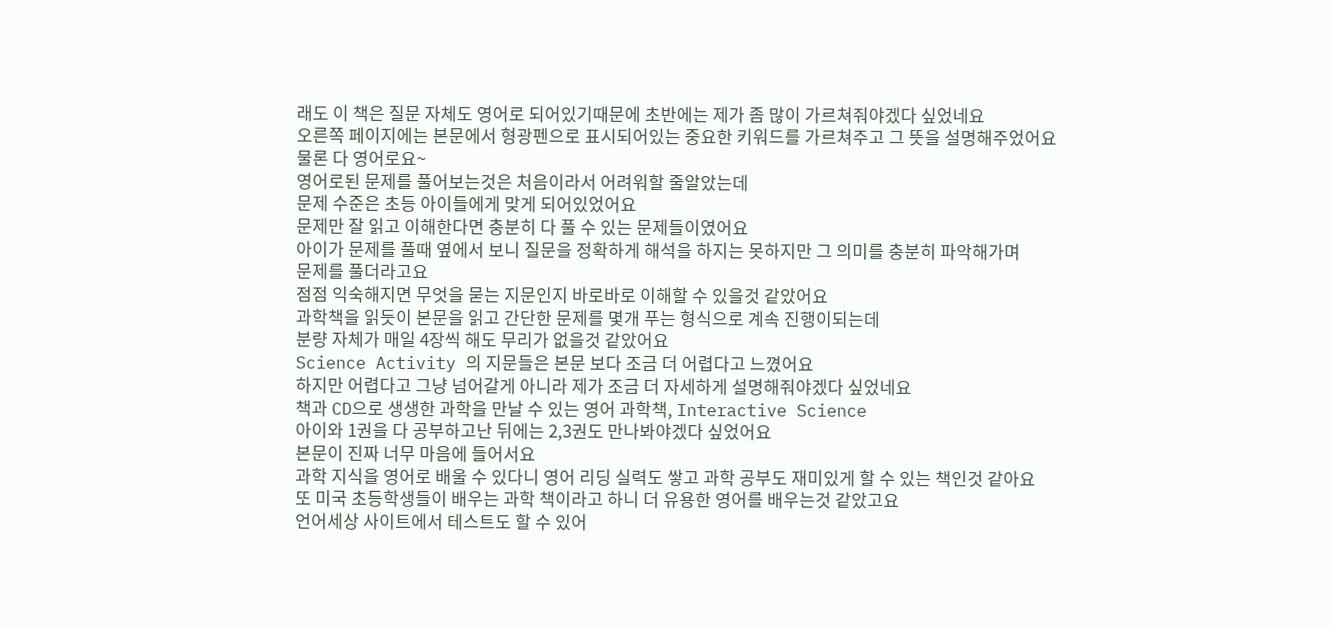래도 이 책은 질문 자체도 영어로 되어있기때문에 초반에는 제가 좀 많이 가르쳐줘야겠다 싶었네요
오른쪽 페이지에는 본문에서 형광펜으로 표시되어있는 중요한 키워드를 가르쳐주고 그 뜻을 설명해주었어요
물론 다 영어로요~
영어로된 문제를 풀어보는것은 처음이라서 어려워할 줄알았는데
문제 수준은 초등 아이들에게 맞게 되어있었어요
문제만 잘 읽고 이해한다면 충분히 다 풀 수 있는 문제들이였어요
아이가 문제를 풀때 옆에서 보니 질문을 정확하게 해석을 하지는 못하지만 그 의미를 충분히 파악해가며
문제를 풀더라고요
점점 익숙해지면 무엇을 묻는 지문인지 바로바로 이해할 수 있을것 같았어요
과학책을 읽듯이 본문을 읽고 간단한 문제를 몇개 푸는 형식으로 계속 진행이되는데
분량 자체가 매일 4장씩 해도 무리가 없을것 같았어요
Science Activity 의 지문들은 본문 보다 조금 더 어렵다고 느꼈어요
하지만 어렵다고 그냥 넘어갈게 아니라 제가 조금 더 자세하게 설명해줘야겠다 싶었네요
책과 CD으로 생생한 과학을 만날 수 있는 영어 과학책, Interactive Science
아이와 1권을 다 공부하고난 뒤에는 2,3권도 만나봐야겠다 싶었어요
본문이 진짜 너무 마음에 들어서요
과학 지식을 영어로 배울 수 있다니 영어 리딩 실력도 쌓고 과학 공부도 재미있게 할 수 있는 책인것 같아요
또 미국 초등학생들이 배우는 과학 책이라고 하니 더 유용한 영어를 배우는것 같았고요
언어세상 사이트에서 테스트도 할 수 있어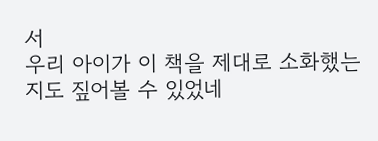서
우리 아이가 이 책을 제대로 소화했는지도 짚어볼 수 있었네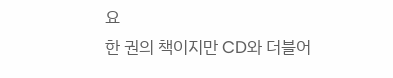요
한 권의 책이지만 CD와 더블어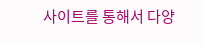사이트를 통해서 다양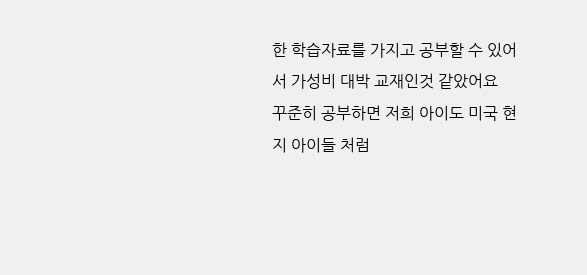한 학습자료를 가지고 공부할 수 있어서 가성비 대박 교재인것 같았어요
꾸준히 공부하면 저희 아이도 미국 현지 아이들 처럼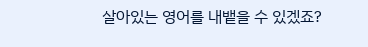살아있는 영어를 내뱉을 수 있겠죠?